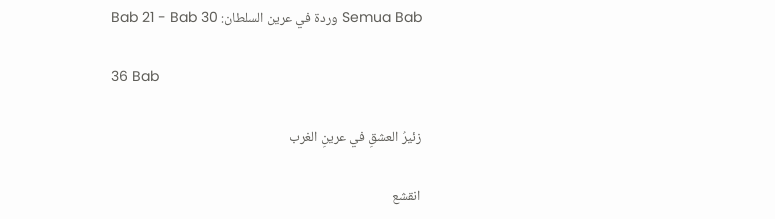Semua Bab وردة في عرين السلطان: Bab 21 - Bab 30

36 Bab

زئيرُ العشقِ في عرينِ الغرب

انقشع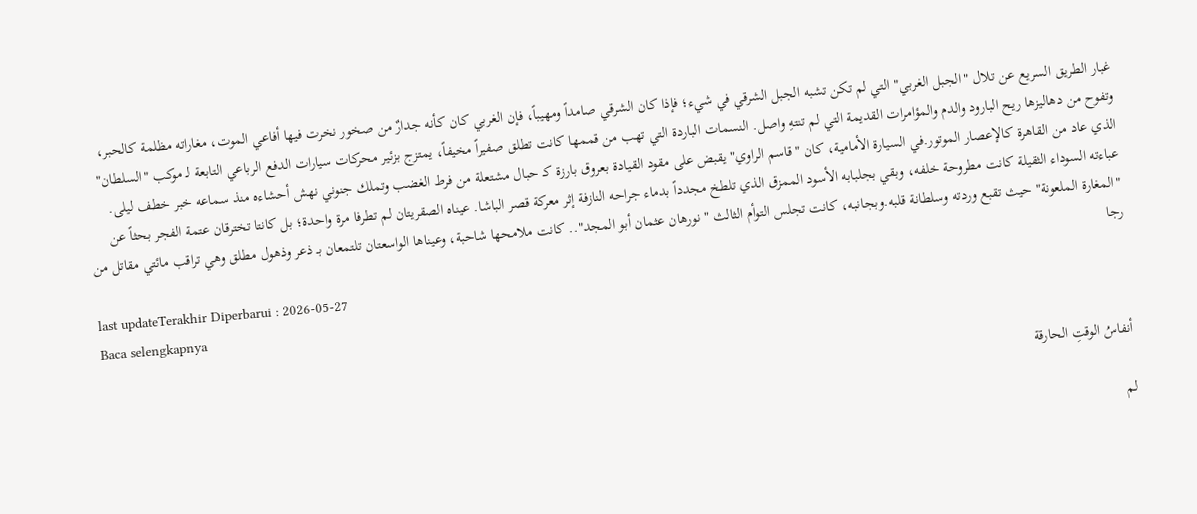غبار الطريق السريع عن تلال "الجبل الغربي" التي لم تكن تشبه الجبل الشرقي في شيء؛ فإذا كان الشرقي صامداً ومهيباً، فإن الغربي كان كأنه جدارٌ من صخور نخرت فيها أفاعي الموت، مغاراته مظلمة كالحبر، وتفوح من دهاليزها ريح البارود والدم والمؤامرات القديمة التي لم تنتهِ واصل. النسمات الباردة التي تهب من قممها كانت تطلق صفيراً مخيفاً، يمتزج بزئير محركات سيارات الدفع الرباعي التابعة لـ موكب "السلطان" الذي عاد من القاهرة كالإعصار الموتور.في السيارة الأمامية، كان "قاسم الراوي" يقبض على مقود القيادة بعروق بارزة كـ حبال مشتعلة من فرط الغضب وتملك جنوني نهش أحشاءه منذ سماعه خبر خطف ليلى. عباءته السوداء الثقيلة كانت مطروحة خلفه، وبقي بجلبابه الأسود الممزق الذي تلطخ مجدداً بدماء جراحه النازفة إثر معركة قصر الباشا. عيناه الصقريتان لم تطرفا مرة واحدة؛ بل كانتا تخترقان عتمة الفجر بحثاً عن "المغارة الملعونة" حيث تقبع وردته وسلطانة قلبه.وبجانبه، كانت تجلس التوأم الثالث "نورهان عثمان أبو المجد".. كانت ملامحها شاحبة، وعيناها الواسعتان تلتمعان بـ ذعر وذهول مطلق وهي تراقب مائتي مقاتل من رجا
last updateTerakhir Diperbarui : 2026-05-27
Baca selengkapnya

أنفاسُ الوقتِ الحارقة

لم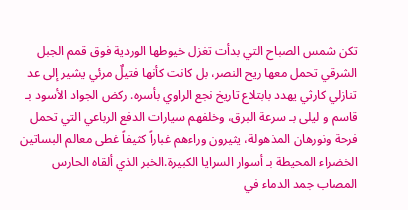تكن شمس الصباح التي بدأت تغزل خيوطها الوردية فوق قمم الجبل الشرقي تحمل معها ريح النصر، بل كانت كأنها فتيلٌ مرئي يشير إلى عد تنازلي كارثي يهدد بابتلاع تاريخ نجع الراوي بأسره. ركض الجواد الأسود بـ قاسم و ليلى بـ سرعة البرق، وخلفهم سيارات الدفع الرباعي التي تحمل فرحة ونورهان المذهولة، يثيرون وراءهم غباراً كثيفاً غطى معالم البساتين الخضراء المحيطة بـ أسوار السرايا الكبيرة.الخبر الذي ألقاه الحارس المصاب جمد الدماء في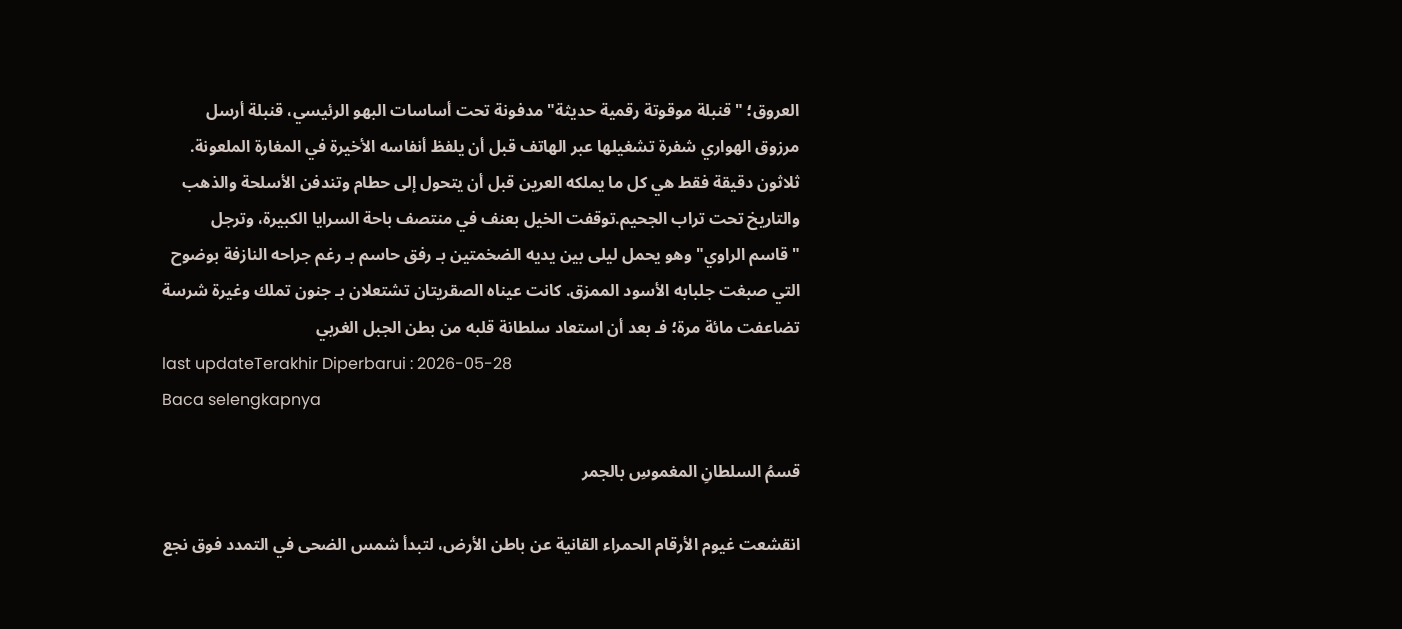العروق؛ "قنبلة موقوتة رقمية حديثة" مدفونة تحت أساسات البهو الرئيسي، قنبلة أرسل مرزوق الهواري شفرة تشغيلها عبر الهاتف قبل أن يلفظ أنفاسه الأخيرة في المغارة الملعونة. ثلاثون دقيقة فقط هي كل ما يملكه العرين قبل أن يتحول إلى حطام وتندفن الأسلحة والذهب والتاريخ تحت تراب الجحيم.توقفت الخيل بعنف في منتصف باحة السرايا الكبيرة، وترجل "قاسم الراوي" وهو يحمل ليلى بين يديه الضخمتين بـ رفق حاسم بـ رغم جراحه النازفة بوضوح التي صبغت جلبابه الأسود الممزق. كانت عيناه الصقريتان تشتعلان بـ جنون تملك وغيرة شرسة تضاعفت مائة مرة؛ فـ بعد أن استعاد سلطانة قلبه من بطن الجبل الغربي
last updateTerakhir Diperbarui : 2026-05-28
Baca selengkapnya

قسمُ السلطانِ المغموسِ بالجمر

انقشعت غيوم الأرقام الحمراء القانية عن باطن الأرض، لتبدأ شمس الضحى في التمدد فوق نجع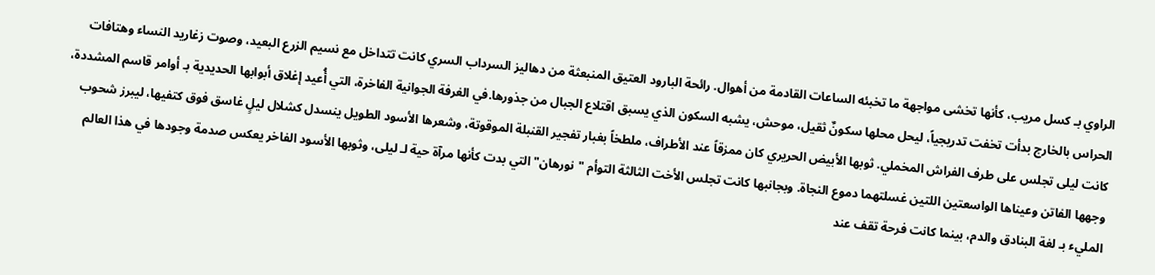الراوي بـ كسل مريب، كأنها تخشى مواجهة ما تخبئه الساعات القادمة من أهوال. رائحة البارود العتيق المنبعثة من دهاليز السرداب السري كانت تتداخل مع نسيم الزرع البعيد، وصوت زغاريد النساء وهتافات الحراس بالخارج بدأت تخفت تدريجياً، ليحل محلها سكونٌ ثقيل، موحش، يشبه السكون الذي يسبق اقتلاع الجبال من جذورها.في الغرفة الجوانية الفاخرة، التي أُعيد إغلاق أبوابها الحديدية بـ أوامر قاسم المشددة، كانت ليلى تجلس على طرف الفراش المخملي. ثوبها الأبيض الحريري كان ممزقاً عند الأطراف، ملطخاً بغبار تفجير القنبلة الموقوتة، وشعرها الأسود الطويل ينسدل كشلال ليلٍ غاسق فوق كتفيها، ليبرز شحوب وجهها الفاتن وعيناها الواسعتين اللتين غسلتهما دموع النجاة. وبجانبها كانت تجلس الأخت الثالثة التوأم "نورهان" التي بدت كأنها مرآة حية لـ ليلى، وثوبها الأسود الفاخر يعكس صدمة وجودها في هذا العالم المليء بـ لغة البنادق والدم، بينما كانت فرحة تقف عند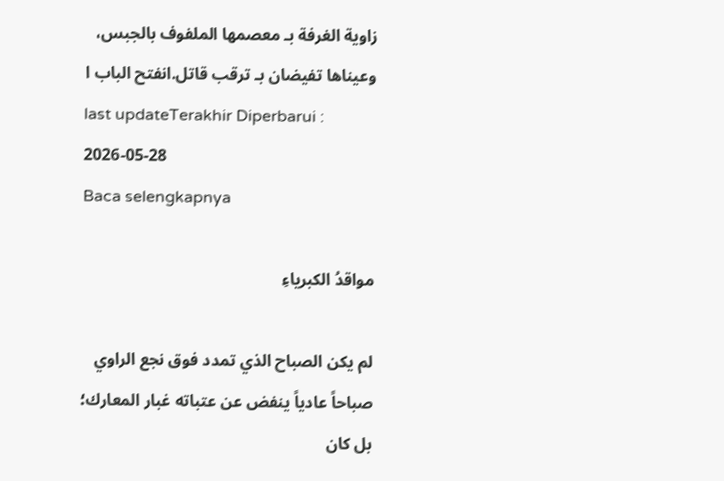زاوية الغرفة بـ معصمها الملفوف بالجبس، وعيناها تفيضان بـ ترقب قاتل.انفتح الباب ا
last updateTerakhir Diperbarui : 2026-05-28
Baca selengkapnya

مواقدُ الكبرياءِ

لم يكن الصباح الذي تمدد فوق نجع الراوي صباحاً عادياً ينفض عن عتباته غبار المعارك؛ بل كان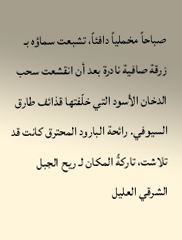صباحاً مخملياً دافئاً، تشبعت سماؤه بـ زرقة صافية نادرة بعد أن انقشعت سحب الدخان الأسود التي خلّفتها قذائف طارق السيوفي. رائحة البارود المحترق كانت قد تلاشت، تاركةً المكان لـ ريح الجبل الشرقي العليل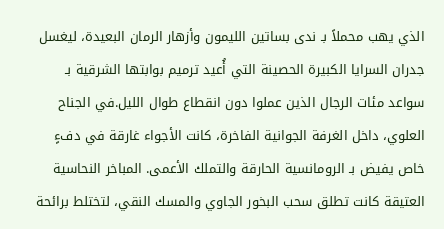الذي يهب محملاً بـ ندى بساتين الليمون وأزهار الرمان البعيدة، ليغسل جدران السرايا الكبيرة الحصينة التي أُعيد ترميم بوابتها الشرقية بـ سواعد مئات الرجال الذين عملوا دون انقطاع طوال الليل.في الجناح العلوي، داخل الغرفة الجوانية الفاخرة، كانت الأجواء غارقة في دفءٍ خاص يفيض بـ الرومانسية الحارقة والتملك الأعمى. المباخر النحاسية العتيقة كانت تطلق سحب البخور الجاوي والمسك النقي، لتختلط برائحة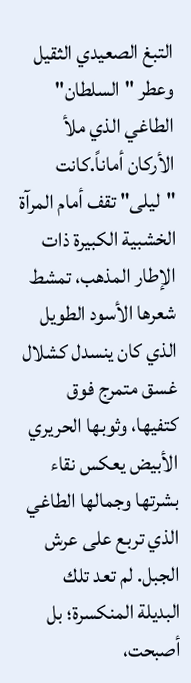التبغ الصعيدي الثقيل وعطر "السلطان" الطاغي الذي ملأ الأركان أماناً.كانت "ليلى" تقف أمام المرآة الخشبية الكبيرة ذات الإطار المذهب، تمشط شعرها الأسود الطويل الذي كان ينسدل كشلال غسق متمرج فوق كتفيها، وثوبها الحريري الأبيض يعكس نقاء بشرتها وجمالها الطاغي الذي تربع على عرش الجبل. لم تعد تلك البديلة المنكسرة؛ بل أصبحت،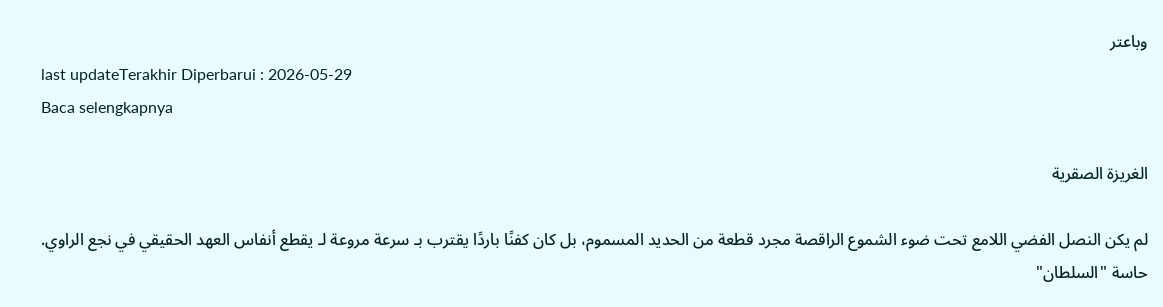وباعتر
last updateTerakhir Diperbarui : 2026-05-29
Baca selengkapnya

الغريزة الصقرية

لم يكن النصل الفضي اللامع تحت ضوء الشموع الراقصة مجرد قطعة من الحديد المسموم، بل كان كفنًا باردًا يقترب بـ سرعة مروعة لـ يقطع أنفاس العهد الحقيقي في نجع الراوي. حاسة "السلطان"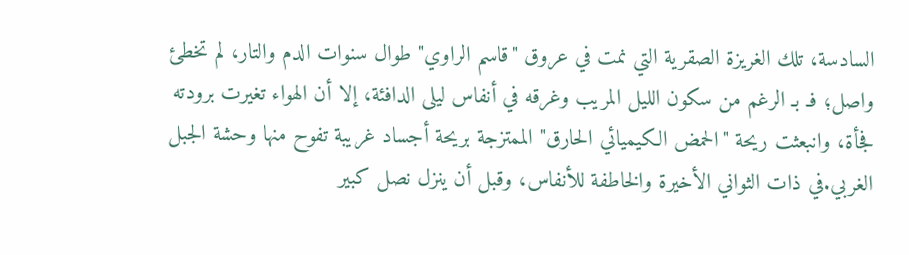السادسة، تلك الغريزة الصقرية التي نمت في عروق "قاسم الراوي" طوال سنوات الدم والتار، لم تخطئ واصل؛ فـ بـ الرغم من سكون الليل المريب وغرقه في أنفاس ليلى الدافئة، إلا أن الهواء تغيرت برودته فجأة، وانبعثت ريحة "الحمض الكيميائي الحارق" الممتزجة بريحة أجساد غريبة تفوح منها وحشة الجبل الغربي.في ذات الثواني الأخيرة والخاطفة للأنفاس، وقبل أن ينزل نصل كبير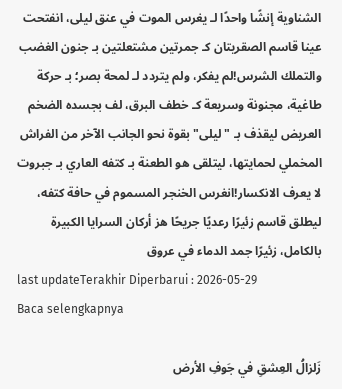الشناوية إنشًا واحدًا لـ يغرس الموت في عنق ليلى، انفتحت عينا قاسم الصقريتان كـ جمرتين مشتعلتين بـ جنون الغضب والتملك الشرس!لم يفكر، ولم يتردد لـ لمحة بصر؛ بـ حركة طاغية، مجنونة وسريعة كـ خطف البرق، لف بجسده الضخم العريض ليقذف بـ "ليلى" بقوة نحو الجانب الآخر من الفراش المخملي لحمايتها، ليتلقى هو الطعنة بـ كتفه العاري بـ جبروت لا يعرف الانكسار!انغرس الخنجر المسموم في حافة كتفه، ليطلق قاسم زئيرًا رعديًا جريحًا هز أركان السرايا الكبيرة بالكامل، زئيرًا جمد الدماء في عروق
last updateTerakhir Diperbarui : 2026-05-29
Baca selengkapnya

زَلزالُ العِشقِ في جَوفِ الأرض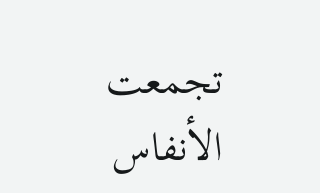تجمعت الأنفاس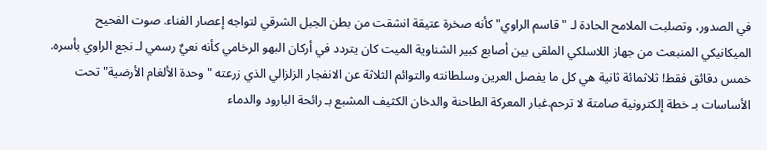في الصدور، وتصلبت الملامح الحادة لـ "قاسم الراوي" كأنه صخرة عتيقة انشقت من بطن الجبل الشرقي لتواجه إعصار الفناء. صوت الفحيح الميكانيكي المنبعث من جهاز اللاسلكي الملقى بين أصابع كبير الشناوية الميت كان يتردد في أركان البهو الرخامي كأنه نعيٌ رسمي لـ نجع الراوي بأسره. خمس دقائق فقط! ثلاثمائة ثانية هي كل ما يفصل العرين وسلطانته والتوائم الثلاثة عن الانفجار الزلزالي الذي زرعته "وحدة الألغام الأرضية" تحت الأساسات بـ خطة إلكترونية صامتة لا ترحم.غبار المعركة الطاحنة والدخان الكثيف المشبع بـ رائحة البارود والدماء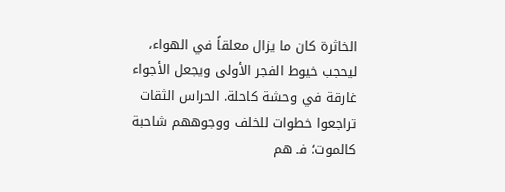الخاثرة كان ما يزال معلقاً في الهواء، ليحجب خيوط الفجر الأولى ويجعل الأجواء غارقة في وحشة كاحلة. الحراس الثقات تراجعوا خطوات للخلف ووجوههم شاحبة كالموت؛ فـ هم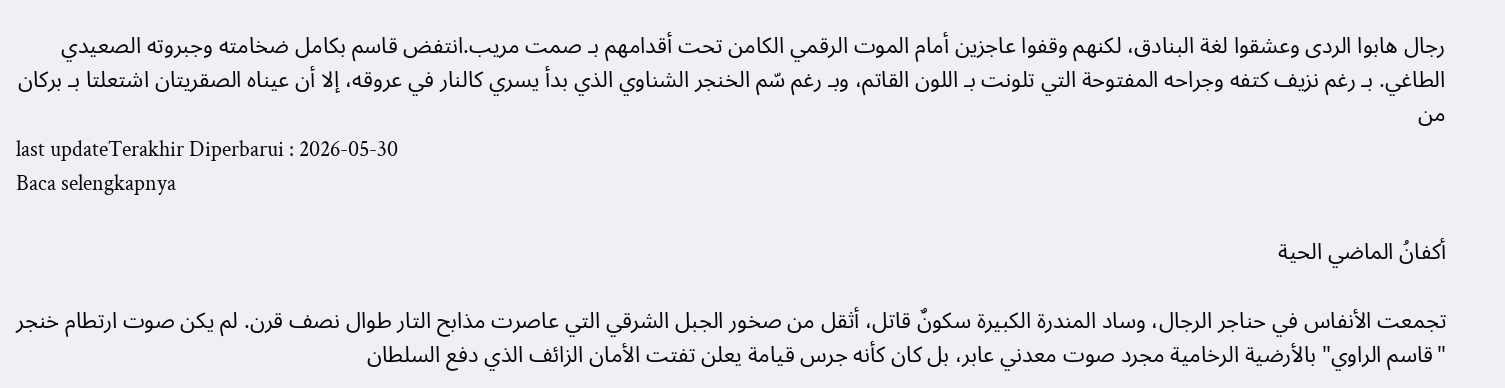رجال هابوا الردى وعشقوا لغة البنادق، لكنهم وقفوا عاجزين أمام الموت الرقمي الكامن تحت أقدامهم بـ صمت مريب.انتفض قاسم بكامل ضخامته وجبروته الصعيدي الطاغي. بـ رغم نزيف كتفه وجراحه المفتوحة التي تلونت بـ اللون القاتم، وبـ رغم سّم الخنجر الشناوي الذي بدأ يسري كالنار في عروقه، إلا أن عيناه الصقريتان اشتعلتا بـ بركان من
last updateTerakhir Diperbarui : 2026-05-30
Baca selengkapnya

أكفانُ الماضي الحية

تجمعت الأنفاس في حناجر الرجال، وساد المندرة الكبيرة سكونٌ قاتل، أثقل من صخور الجبل الشرقي التي عاصرت مذابح التار طوال نصف قرن. لم يكن صوت ارتطام خنجر "قاسم الراوي" بالأرضية الرخامية مجرد صوت معدني عابر، بل كان كأنه جرس قيامة يعلن تفتت الأمان الزائف الذي دفع السلطان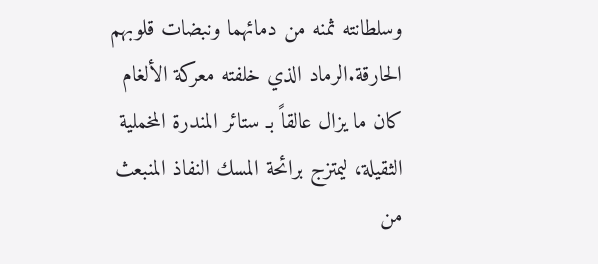وسلطانته ثمنه من دمائهما ونبضات قلوبهم الحارقة.الرماد الذي خلفته معركة الألغام كان ما يزال عالقاً بـ ستائر المندرة المخملية الثقيلة، ليمتزج برائحة المسك النفاذ المنبعث من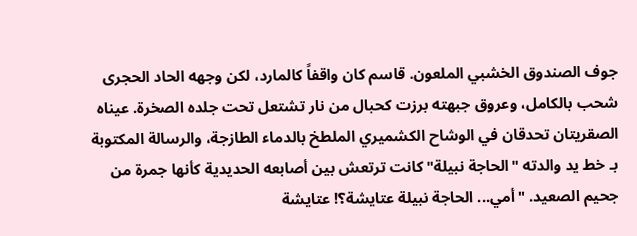جوف الصندوق الخشبي الملعون. قاسم كان واقفاً كالمارد، لكن وجهه الحاد الحجرى شحب بالكامل، وعروق جبهته برزت كحبال من نار تشتعل تحت جلده الصخرة. عيناه الصقريتان تحدقان في الوشاح الكشميري الملطخ بالدماء الطازجة، والرسالة المكتوبة بـ خط يد والدته "الحاجة نبيلة" كانت ترتعش بين أصابعه الحديدية كأنها جمرة من جحيم الصعيد. "أمي... الحاجة نبيلة عتايشة؟! عتايشة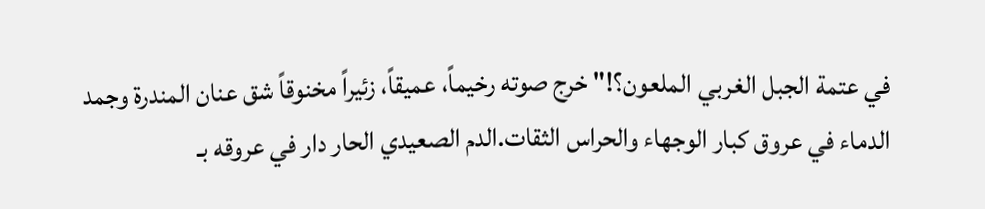في عتمة الجبل الغربي الملعون؟!" خرج صوته رخيماً، عميقاً، زئيراً مخنوقاً شق عنان المندرة وجمد الدماء في عروق كبار الوجهاء والحراس الثقات.الدم الصعيدي الحار دار في عروقه بـ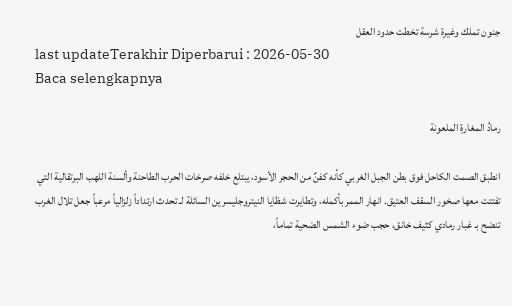جنون تملك وغيرة شرسة تخطت حدود العقل
last updateTerakhir Diperbarui : 2026-05-30
Baca selengkapnya

رمادُ المغارةِ الملعونة

انطبق الصمت الكاحل فوق بطن الجبل الغربي كأنه كفنٌ من الحجر الأسود، يبتلع خلفه صرخات الحرب الطاحنة وألسنة اللهب البرتقالية التي تفتتت معها صخور السقف العتيق. انهار الممر بأكمله، وتطايرت شظايا النيتروجليسرين السائلة لـ تحدث ارتداداً زلزالياً مرعباً جعل تلال الغرب تنضح بـ غبار رمادي كثيف خانق، حجب ضوء الشمس الضحية تماماً،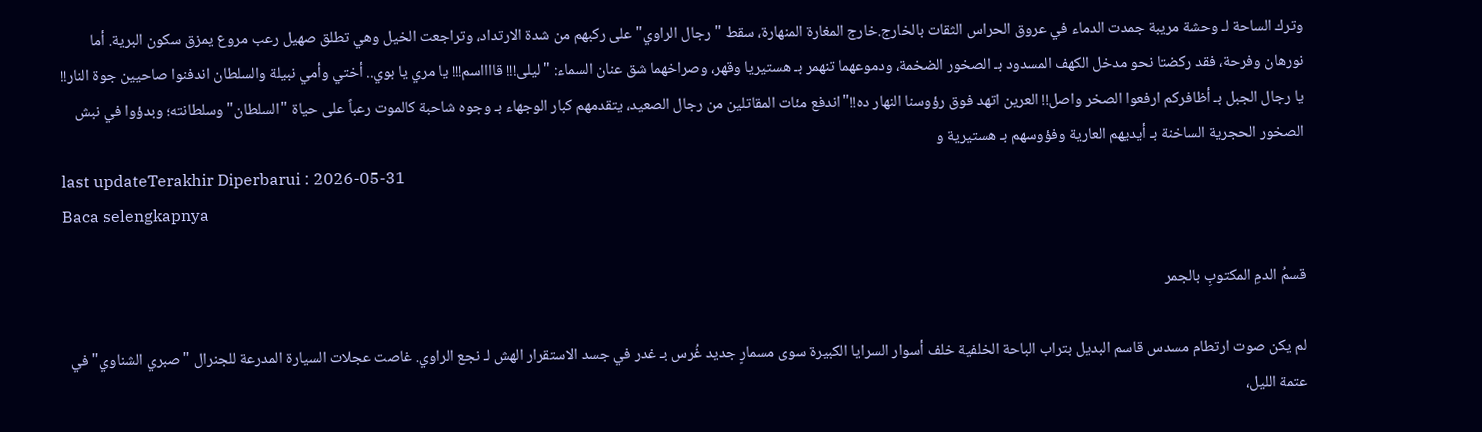وترك الساحة لـ وحشة مريبة جمدت الدماء في عروق الحراس الثقات بالخارج.خارج المغارة المنهارة، سقط "رجال الراوي" على ركبهم من شدة الارتداد، وتراجعت الخيل وهي تطلق صهيل رعب مروع يمزق سكون البرية. أما نورهان وفرحة، فقد ركضتا نحو مدخل الكهف المسدود بـ الصخور الضخمة، ودموعهما تنهمر بـ هستيريا وقهر، وصراخهما شق عنان السماء: "ليلى!!! قااااسم!!! يا مري يا بوي.. أختي وأمي نبيلة والسلطان اندفنوا صاحيين جوة النار!! يا رجال الجبل بـ أظافركم ارفعوا الصخر واصل!! العرين اتهد فوق رؤوسنا النهار ده!!"اندفع مئات المقاتلين من رجال الصعيد، يتقدمهم كبار الوجهاء بـ وجوه شاحبة كالموت رعباً على حياة "السلطان" وسلطانته؛ وبدؤوا في نبش الصخور الحجرية الساخنة بـ أيديهم العارية وفؤوسهم بـ هستيرية و
last updateTerakhir Diperbarui : 2026-05-31
Baca selengkapnya

قسمُ الدمِ المكتوبِ بالجمر

لم يكن صوت ارتطام مسدس قاسم البديل بتراب الباحة الخلفية خلف أسوار السرايا الكبيرة سوى مسمارٍ جديد غُرس بـ غدر في جسد الاستقرار الهش لـ نجع الراوي. غاصت عجلات السيارة المدرعة للجنرال "صبري الشناوي" في عتمة الليل،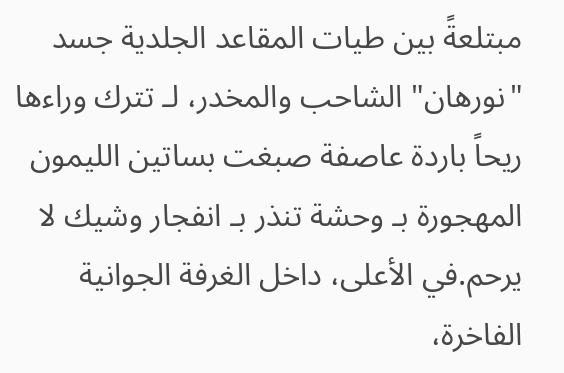مبتلعةً بين طيات المقاعد الجلدية جسد "نورهان" الشاحب والمخدر، لـ تترك وراءها ريحاً باردة عاصفة صبغت بساتين الليمون المهجورة بـ وحشة تنذر بـ انفجار وشيك لا يرحم.في الأعلى، داخل الغرفة الجوانية الفاخرة،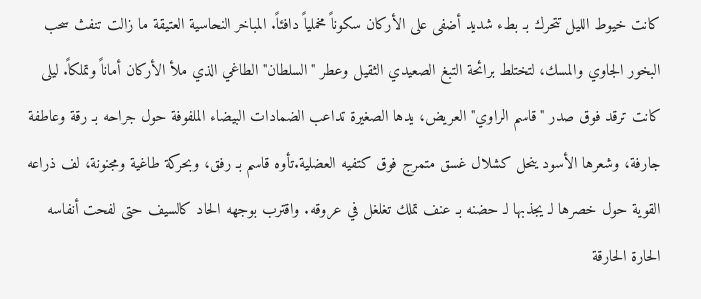كانت خيوط الليل تتحرك بـ بطء شديد أضفى على الأركان سكوناً مخملياً دافئاً. المباخر النحاسية العتيقة ما زالت تنفث سحب البخور الجاوي والمسك، لتختلط برائحة التبغ الصعيدي الثقيل وعطر "السلطان" الطاغي الذي ملأ الأركان أماناً وتملكاً. ليلى كانت ترقد فوق صدر "قاسم الراوي" العريض، يدها الصغيرة تداعب الضمادات البيضاء الملفوفة حول جراحه بـ رقة وعاطفة جارفة، وشعرها الأسود ينحل كشلال غسق متمرج فوق كتفيه العضلية.تأوه قاسم بـ رفق، وبحركة طاغية ومجنونة، لف ذراعه القوية حول خصرها لـ يجذبها لـ حضنه بـ عنف تملك تغلغل في عروقه. واقترب بوجهه الحاد كالسيف حتى لفحت أنفاسه الحارة الحارقة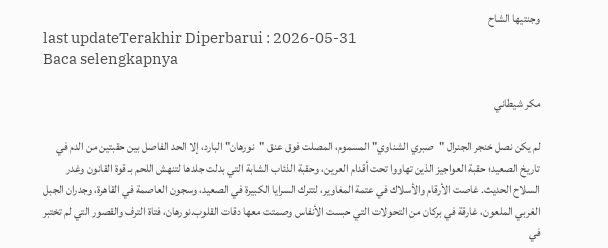وجنتيها الشاح
last updateTerakhir Diperbarui : 2026-05-31
Baca selengkapnya

مكر شيطاني

لم يكن نصل خنجر الجنرال "صبري الشناوي" المسموم، المصلت فوق عنق "نورهان" البارد، إلا الحد الفاصل بين حقبتين من الدم في تاريخ الصعيد؛ حقبة العواجيز الذين تهاووا تحت أقدام العرين، وحقبة الذئاب الشابة التي بدلت جلدها لتنهش اللحم بـ قوة القانون وغدر السلاح الحديث. غاصت الأرقام والأسلاك في عتمة المغاوير، لتترك السرايا الكبيرة في الصعيد، وسجون العاصمة في القاهرة، وجدران الجبل الغربي الملعون، غارقة في بركان من التحولات التي حبست الأنفاس وصمتت معها دقات القلوب.نورهان، فتاة الترف والقصور التي لم تختبر في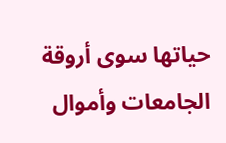حياتها سوى أروقة الجامعات وأموال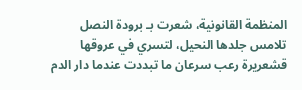المنظمة القانونية، شعرت بـ برودة النصل تلامس جلدها النحيل، لتسري في عروقها قشعريرة رعب سرعان ما تبددت عندما دار الدم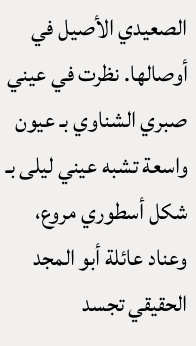الصعيدي الأصيل في أوصالها. نظرت في عيني صبري الشناوي بـ عيون واسعة تشبه عيني ليلى بـ شكل أسطوري مروع، وعناد عائلة أبو المجد الحقيقي تجسد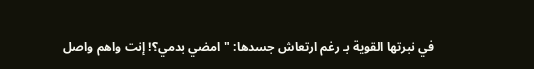في نبرتها القوية بـ رغم ارتعاش جسدها: "امضي بدمي؟! إنت واهم واصل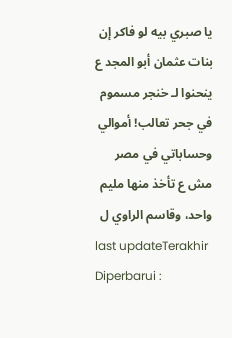يا صبري بيه لو فاكر إن بنات عثمان أبو المجد ع ينحنوا لـ خنجر مسموم في جحر تعالب! أموالي وحساباتي في مصر مش ع تأخذ منها مليم واحد، وقاسم الراوي ل
last updateTerakhir Diperbarui :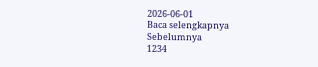2026-06-01
Baca selengkapnya
Sebelumnya
1234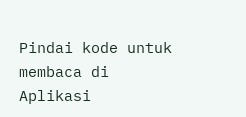Pindai kode untuk membaca di Aplikasi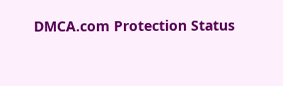DMCA.com Protection Status